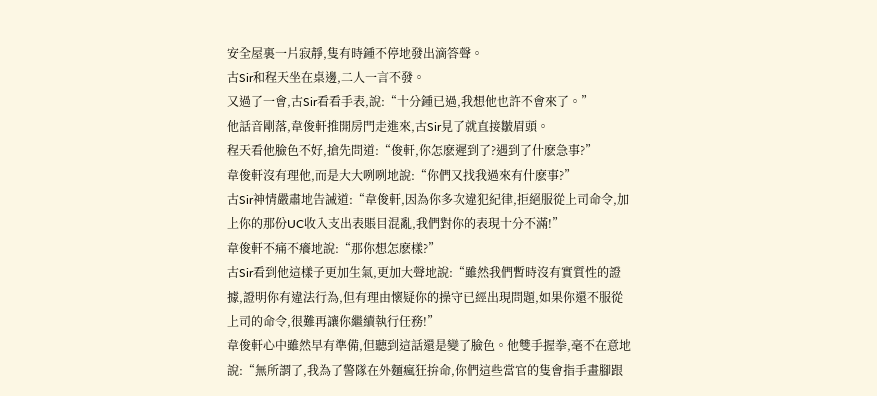安全屋裏一片寂靜,隻有時鍾不停地發出滴答聲。
古Sir和程天坐在桌邊,二人一言不發。
又過了一會,古Sir看看手表,說:“十分鍾已過,我想他也許不會來了。”
他話音剛落,韋俊軒推開房門走進來,古Sir見了就直接皺眉頭。
程天看他臉色不好,搶先問道:“俊軒,你怎麽遲到了?遇到了什麽急事?”
韋俊軒沒有理他,而是大大咧咧地說:“你們又找我過來有什麽事?”
古Sir神情嚴肅地告誡道:“韋俊軒,因為你多次違犯紀律,拒絕服從上司命令,加上你的那份UC收入支出表賬目混亂,我們對你的表現十分不滿!”
韋俊軒不痛不癢地說:“那你想怎麽樣?”
古Sir看到他這樣子更加生氣,更加大聲地說:“雖然我們暫時沒有實質性的證據,證明你有違法行為,但有理由懷疑你的操守已經出現問題,如果你還不服從上司的命令,很難再讓你繼續執行任務!”
韋俊軒心中雖然早有準備,但聽到這話還是變了臉色。他雙手握拳,毫不在意地說:“無所謂了,我為了警隊在外麵瘋狂拚命,你們這些當官的隻會指手畫腳跟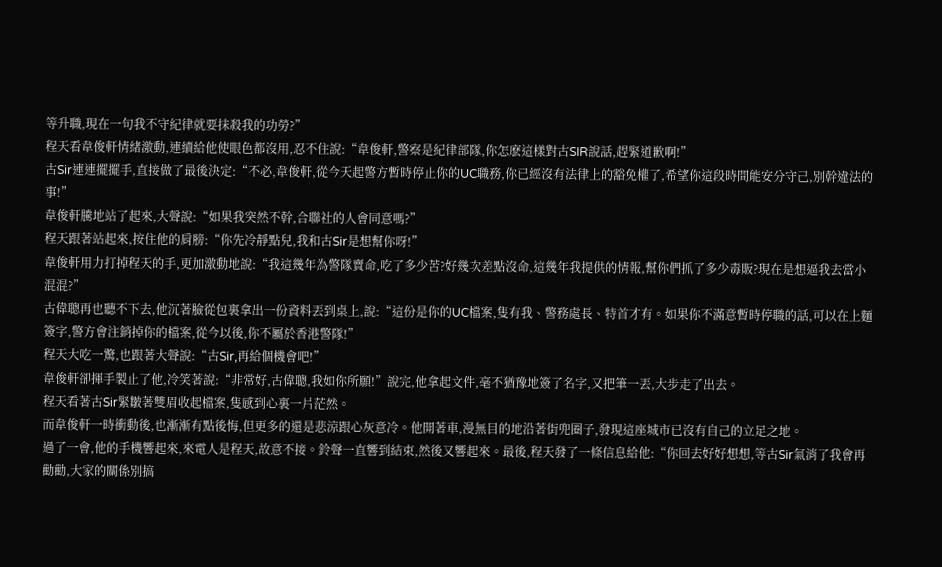等升職,現在一句我不守紀律就要抹殺我的功勞?”
程天看韋俊軒情緒激動,連續給他使眼色都沒用,忍不住說:“韋俊軒,警察是紀律部隊,你怎麽這樣對古SIR說話,趕緊道歉啊!”
古Sir連連擺擺手,直接做了最後決定:“不必,韋俊軒,從今天起警方暫時停止你的UC職務,你已經沒有法律上的豁免權了,希望你這段時間能安分守己,別幹違法的事!”
韋俊軒騰地站了起來,大聲說:“如果我突然不幹,合聯社的人會同意嗎?”
程天跟著站起來,按住他的肩膀:“你先冷靜點兒,我和古Sir是想幫你呀!”
韋俊軒用力打掉程天的手,更加激動地說:“我這幾年為警隊賣命,吃了多少苦?好幾次差點沒命,這幾年我提供的情報,幫你們抓了多少毒販?現在是想逼我去當小混混?”
古偉聰再也聽不下去,他沉著臉從包裏拿出一份資料丟到桌上,說:“這份是你的UC檔案,隻有我、警務處長、特首才有。如果你不滿意暫時停職的話,可以在上麵簽字,警方會注銷掉你的檔案,從今以後,你不屬於香港警隊!”
程天大吃一驚,也跟著大聲說:“古Sir,再給個機會吧!”
韋俊軒卻揮手製止了他,冷笑著說:“非常好,古偉聰,我如你所願!”說完,他拿起文件,毫不猶豫地簽了名字,又把筆一丟,大步走了出去。
程天看著古Sir緊皺著雙眉收起檔案,隻感到心裏一片茫然。
而韋俊軒一時衝動後,也漸漸有點後悔,但更多的還是悲涼跟心灰意冷。他開著車,漫無目的地沿著街兜圈子,發現這座城市已沒有自己的立足之地。
過了一會,他的手機響起來,來電人是程天,故意不接。鈴聲一直響到結束,然後又響起來。最後,程天發了一條信息給他:“你回去好好想想,等古Sir氣消了我會再勸勸,大家的關係別搞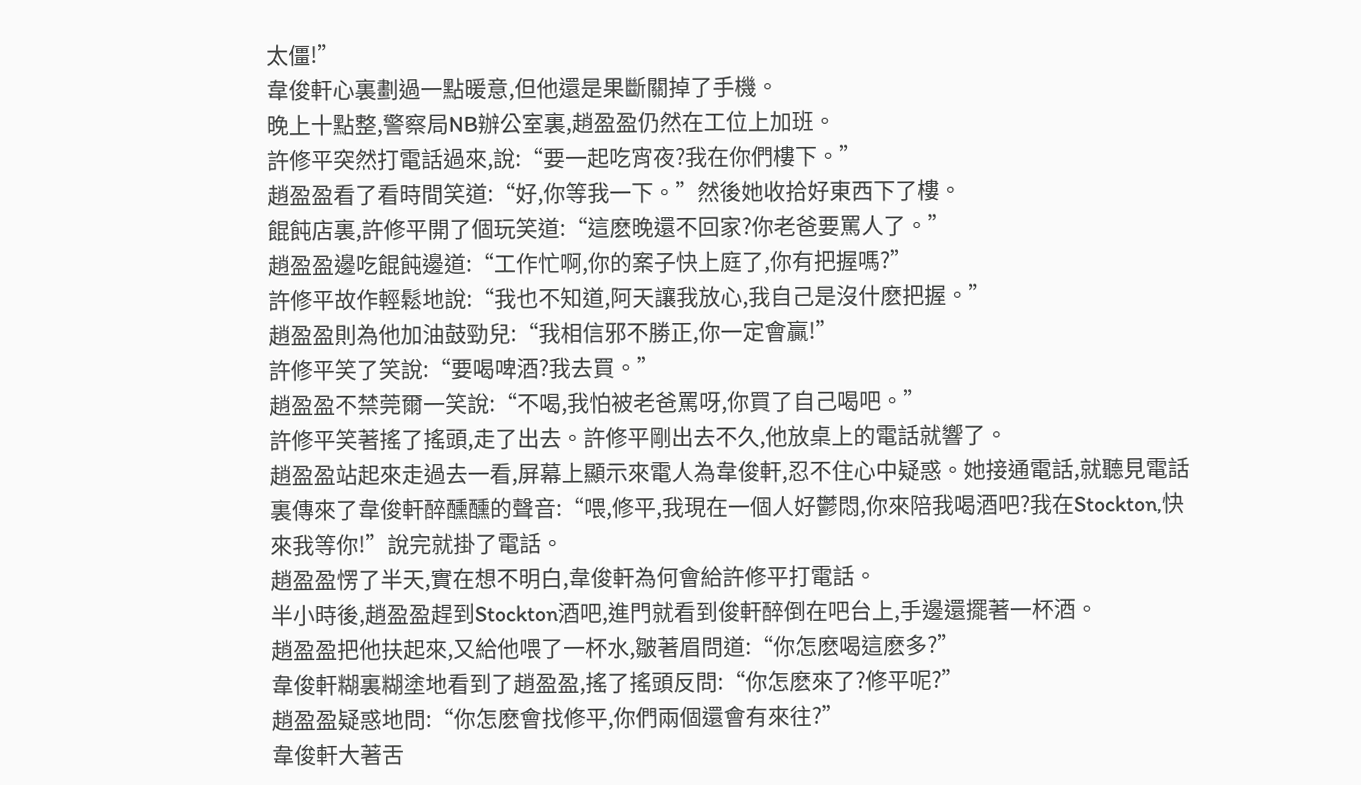太僵!”
韋俊軒心裏劃過一點暖意,但他還是果斷關掉了手機。
晚上十點整,警察局NB辦公室裏,趙盈盈仍然在工位上加班。
許修平突然打電話過來,說:“要一起吃宵夜?我在你們樓下。”
趙盈盈看了看時間笑道:“好,你等我一下。”然後她收拾好東西下了樓。
餛飩店裏,許修平開了個玩笑道:“這麽晚還不回家?你老爸要罵人了。”
趙盈盈邊吃餛飩邊道:“工作忙啊,你的案子快上庭了,你有把握嗎?”
許修平故作輕鬆地說:“我也不知道,阿天讓我放心,我自己是沒什麽把握。”
趙盈盈則為他加油鼓勁兒:“我相信邪不勝正,你一定會贏!”
許修平笑了笑說:“要喝啤酒?我去買。”
趙盈盈不禁莞爾一笑說:“不喝,我怕被老爸罵呀,你買了自己喝吧。”
許修平笑著搖了搖頭,走了出去。許修平剛出去不久,他放桌上的電話就響了。
趙盈盈站起來走過去一看,屏幕上顯示來電人為韋俊軒,忍不住心中疑惑。她接通電話,就聽見電話裏傳來了韋俊軒醉醺醺的聲音:“喂,修平,我現在一個人好鬱悶,你來陪我喝酒吧?我在Stockton,快來我等你!”說完就掛了電話。
趙盈盈愣了半天,實在想不明白,韋俊軒為何會給許修平打電話。
半小時後,趙盈盈趕到Stockton酒吧,進門就看到俊軒醉倒在吧台上,手邊還擺著一杯酒。
趙盈盈把他扶起來,又給他喂了一杯水,皺著眉問道:“你怎麽喝這麽多?”
韋俊軒糊裏糊塗地看到了趙盈盈,搖了搖頭反問:“你怎麽來了?修平呢?”
趙盈盈疑惑地問:“你怎麽會找修平,你們兩個還會有來往?”
韋俊軒大著舌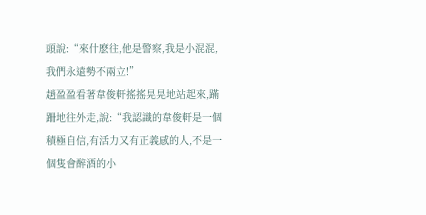頭說:“來什麽往,他是警察,我是小混混,我們永遠勢不兩立!”
趙盈盈看著韋俊軒搖搖晃晃地站起來,蹣跚地往外走,說:“我認識的韋俊軒是一個積極自信,有活力又有正義感的人,不是一個隻會醉酒的小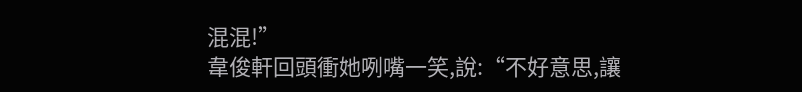混混!”
韋俊軒回頭衝她咧嘴一笑,說:“不好意思,讓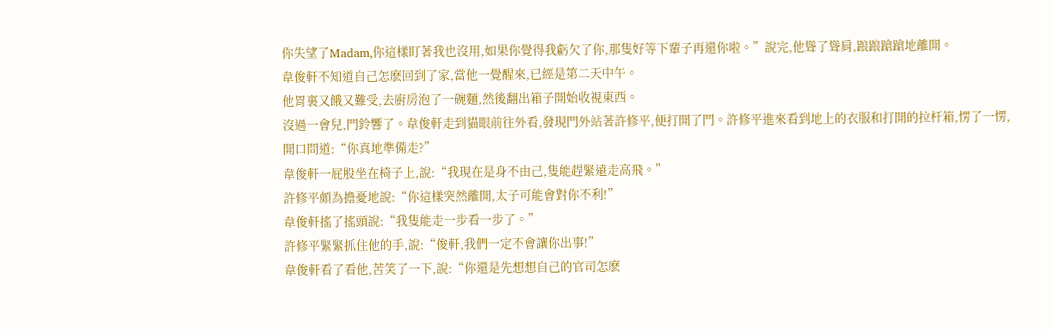你失望了Madam,你這樣盯著我也沒用,如果你覺得我虧欠了你,那隻好等下輩子再還你啦。”說完,他聳了聳肩,踉踉蹌蹌地離開。
韋俊軒不知道自己怎麽回到了家,當他一覺醒來,已經是第二天中午。
他胃裏又餓又難受,去廚房泡了一碗麵,然後翻出箱子開始收視東西。
沒過一會兒,門鈴響了。韋俊軒走到貓眼前往外看,發現門外站著許修平,便打開了門。許修平進來看到地上的衣服和打開的拉杆箱,愣了一愣,開口問道:“你真地準備走?”
韋俊軒一屁股坐在椅子上,說:“我現在是身不由己,隻能趕緊遠走高飛。”
許修平頗為擔憂地說:“你這樣突然離開,太子可能會對你不利!”
韋俊軒搖了搖頭說:“我隻能走一步看一步了。”
許修平緊緊抓住他的手,說:“俊軒,我們一定不會讓你出事!”
韋俊軒看了看他,苦笑了一下,說:“你還是先想想自己的官司怎麽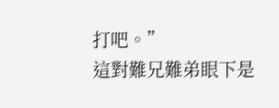打吧。”
這對難兄難弟眼下是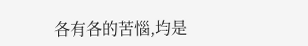各有各的苦惱,均是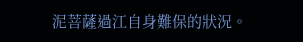泥菩薩過江自身難保的狀況。